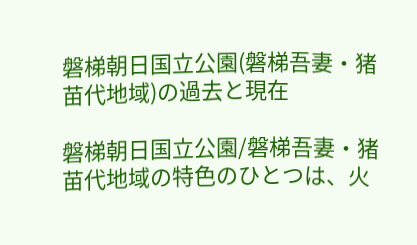磐梯朝日国立公園(磐梯吾妻・猪苗代地域)の過去と現在

磐梯朝日国立公園/磐梯吾妻・猪苗代地域の特色のひとつは、火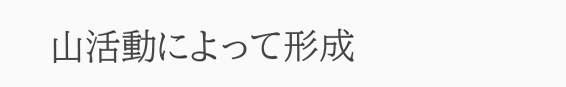山活動によって形成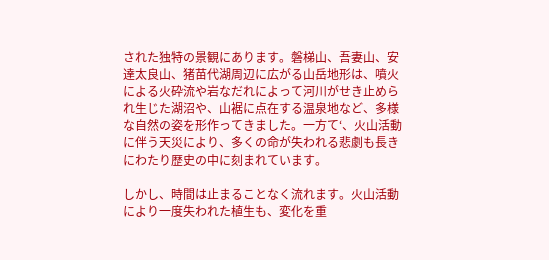された独特の景観にあります。磐梯山、吾妻山、安達太良山、猪苗代湖周辺に広がる山岳地形は、噴火による火砕流や岩なだれによって河川がせき止められ生じた湖沼や、山裾に点在する温泉地など、多様な自然の姿を形作ってきました。一方て‘、火山活動に伴う天災により、多くの命が失われる悲劇も長きにわたり歴史の中に刻まれています。

しかし、時間は止まることなく流れます。火山活動により一度失われた植生も、変化を重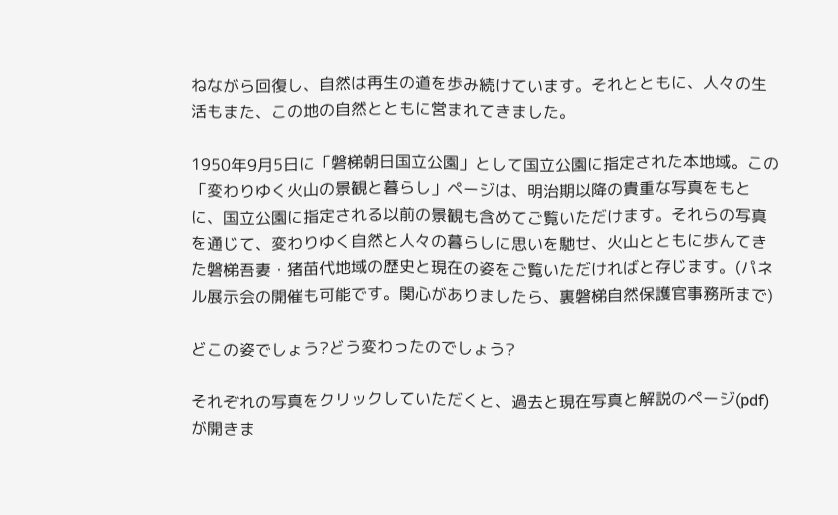ねながら回復し、自然は再生の道を歩み続けています。それとともに、人々の生活もまた、この地の自然とともに営まれてきました。

1950年9月5日に「磐梯朝日国立公園」として国立公園に指定された本地域。この「変わりゆく火山の景観と暮らし」ページは、明治期以降の貴重な写真をもとに、国立公園に指定される以前の景観も含めてご覧いただけます。それらの写真を通じて、変わりゆく自然と人々の暮らしに思いを馳せ、火山とともに歩んてきた磐梯吾妻・猪苗代地域の歴史と現在の姿をご覧いただければと存じます。(パネル展示会の開催も可能です。関心がありましたら、裏磐梯自然保護官事務所まで)

どこの姿でしょう?どう変わったのでしょう?

それぞれの写真をクリックしていただくと、過去と現在写真と解説のページ(pdf)が開きま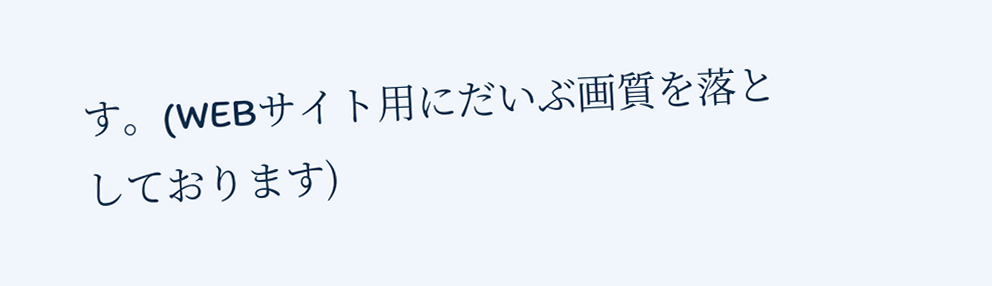す。(WEBサイト用にだいぶ画質を落としております)